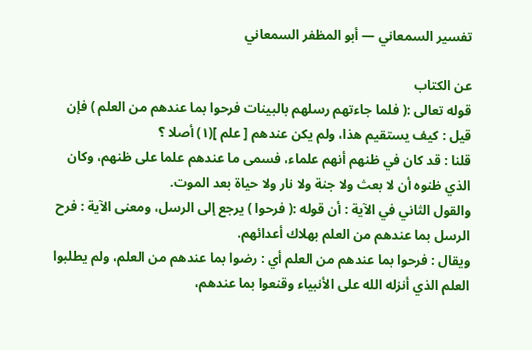تفسير السمعاني — أبو المظفر السمعاني

عن الكتاب
قوله تعالى :( فلما جاءتهم رسلهم بالبينات فرحوا بما عندهم من العلم ) فإن قيل : كيف يستقيم هذا، ولم يكن عندهم [ علم ](١) أصلا ؟
قلنا : قد كان في ظنهم أنهم علماء، فسمى ما عندهم علما على ظنهم، وكان الذي ظنوه أن لا بعث ولا جنة ولا نار ولا حياة بعد الموت.
والقول الثاني في الآية : أن قوله :( فرحوا ) يرجع إلى الرسل، ومعنى الآية : فرح الرسل بما عندهم من العلم بهلاك أعدائهم.
ويقال : فرحوا بما عندهم من العلم أي : رضوا بما عندهم من العلم، ولم يطلبوا العلم الذي أنزله الله على الأنبياء وقنعوا بما عندهم،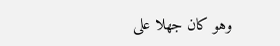وهو كان جهلا على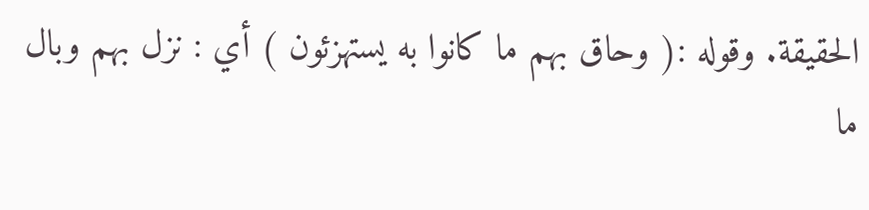الحقيقة. وقوله :( وحاق بهم ما كانوا به يستهزئون ) أي : نزل بهم وبال ما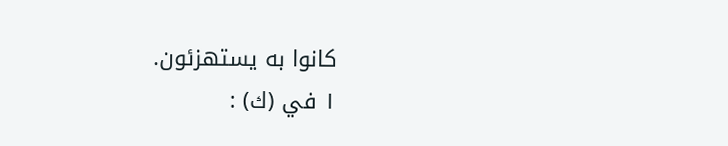كانوا به يستهزئون.
١ في (ك) :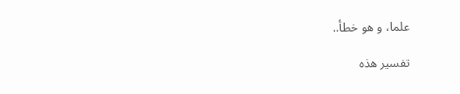علما، و هو خطأ..

تفسير هذه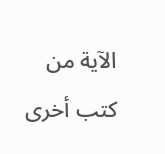الآية من كتب أخرى